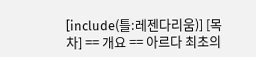[include(틀:레젠다리움)] [목차] == 개요 == 아르다 최초의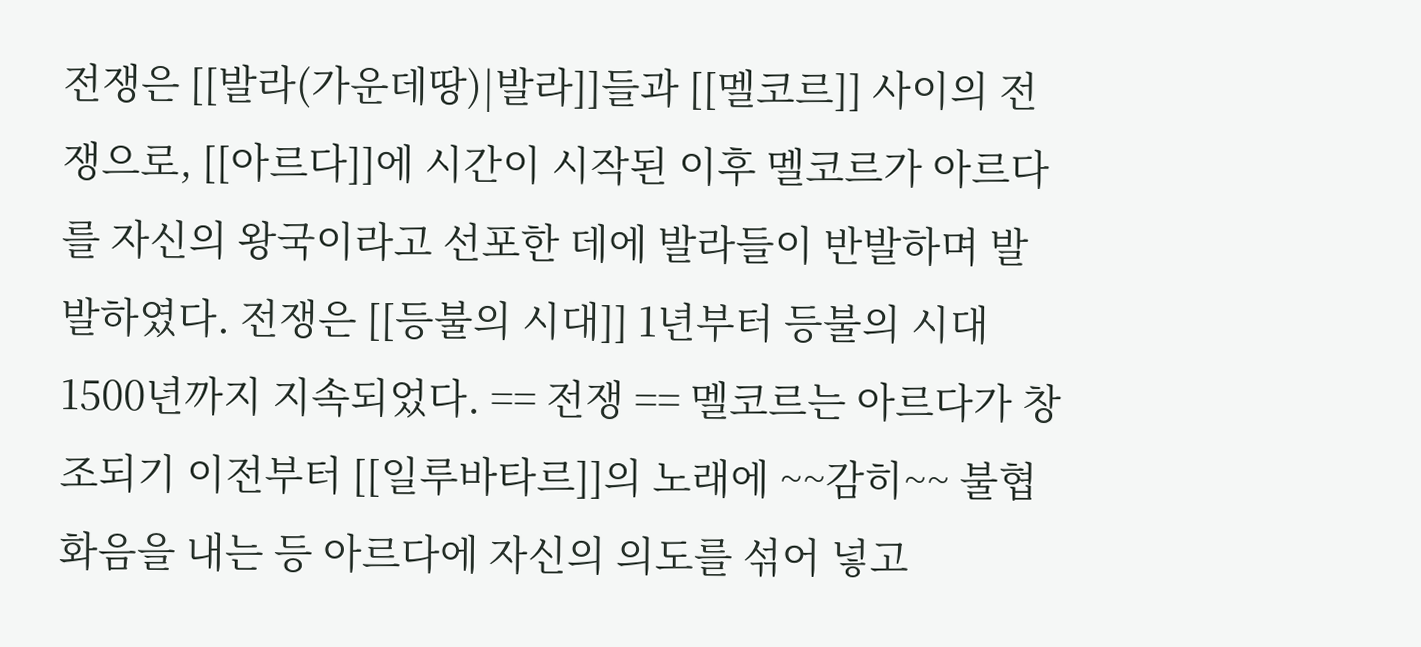전쟁은 [[발라(가운데땅)|발라]]들과 [[멜코르]] 사이의 전쟁으로, [[아르다]]에 시간이 시작된 이후 멜코르가 아르다를 자신의 왕국이라고 선포한 데에 발라들이 반발하며 발발하였다. 전쟁은 [[등불의 시대]] 1년부터 등불의 시대 1500년까지 지속되었다. == 전쟁 == 멜코르는 아르다가 창조되기 이전부터 [[일루바타르]]의 노래에 ~~감히~~ 불협화음을 내는 등 아르다에 자신의 의도를 섞어 넣고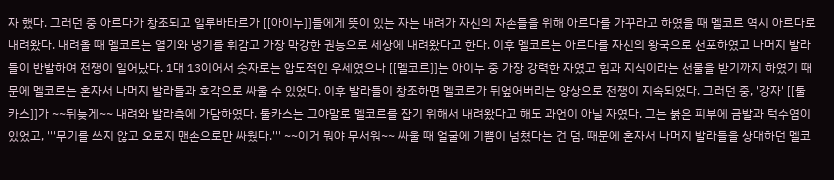자 했다. 그러던 중 아르다가 창조되고 일루바타르가 [[아이누]]들에게 뜻이 있는 자는 내려가 자신의 자손들을 위해 아르다를 가꾸라고 하였을 때 멜코르 역시 아르다로 내려왔다. 내려올 때 멜코르는 열기와 냉기를 휘감고 가장 막강한 권능으로 세상에 내려왔다고 한다. 이후 멜코르는 아르다를 자신의 왕국으로 선포하였고 나머지 발라들이 반발하여 전쟁이 일어났다. 1대 13이어서 숫자로는 압도적인 우세였으나 [[멜코르]]는 아이누 중 가장 강력한 자였고 힘과 지식이라는 선물을 받기까지 하였기 때문에 멜코르는 혼자서 나머지 발라들과 호각으로 싸울 수 있었다. 이후 발라들이 창조하면 멜코르가 뒤엎어버리는 양상으로 전쟁이 지속되었다. 그러던 중, '강자' [[툴카스]]가 ~~뒤늦게~~ 내려와 발라측에 가담하였다. 툴카스는 그야말로 멜코르를 잡기 위해서 내려왔다고 해도 과언이 아닐 자였다. 그는 붉은 피부에 금발과 턱수염이 있었고, '''무기를 쓰지 않고 오로지 맨손으로만 싸웠다.''' ~~이거 뭐야 무서워~~ 싸울 때 얼굴에 기쁨이 넘쳤다는 건 덤. 때문에 혼자서 나머지 발라들을 상대하던 멜코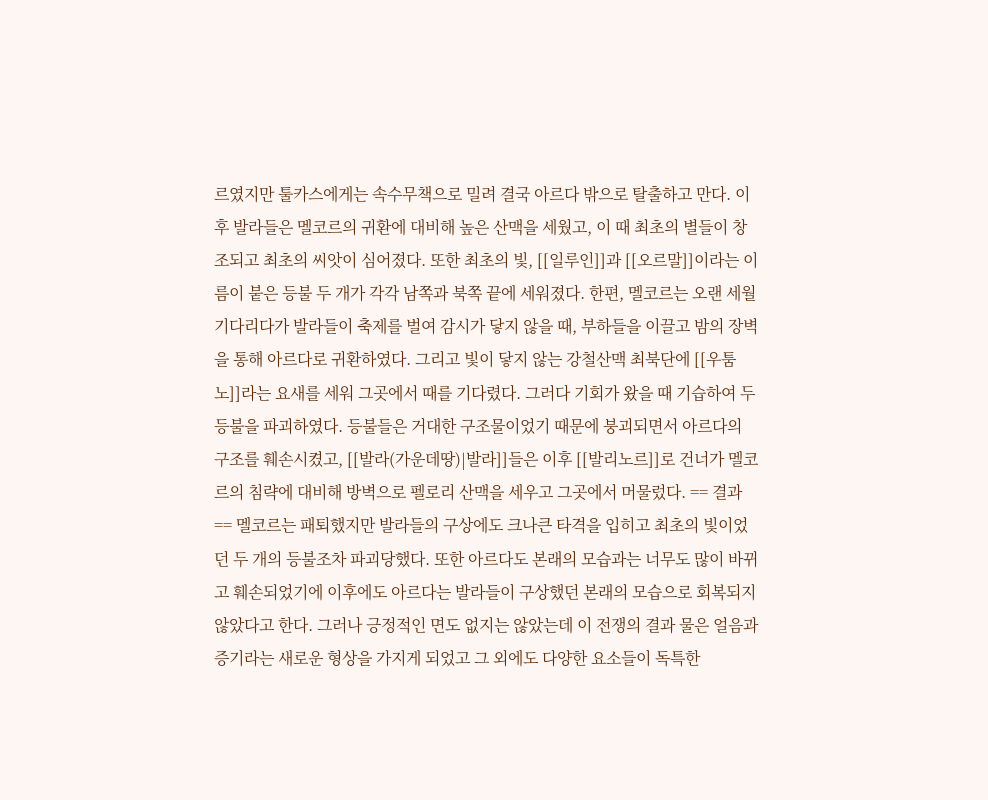르였지만 툴카스에게는 속수무책으로 밀려 결국 아르다 밖으로 탈출하고 만다. 이후 발라들은 멜코르의 귀환에 대비해 높은 산맥을 세웠고, 이 때 최초의 별들이 창조되고 최초의 씨앗이 심어졌다. 또한 최초의 빛, [[일루인]]과 [[오르말]]이라는 이름이 붙은 등불 두 개가 각각 남쪽과 북쪽 끝에 세워졌다. 한편, 멜코르는 오랜 세월 기다리다가 발라들이 축제를 벌여 감시가 닿지 않을 때, 부하들을 이끌고 밤의 장벽을 통해 아르다로 귀환하였다. 그리고 빛이 닿지 않는 강철산맥 최북단에 [[우툼노]]라는 요새를 세워 그곳에서 때를 기다렸다. 그러다 기회가 왔을 때 기습하여 두 등불을 파괴하였다. 등불들은 거대한 구조물이었기 때문에 붕괴되면서 아르다의 구조를 훼손시켰고, [[발라(가운데땅)|발라]]들은 이후 [[발리노르]]로 건너가 멜코르의 침략에 대비해 방벽으로 펠로리 산맥을 세우고 그곳에서 머물렀다. == 결과 == 멜코르는 패퇴했지만 발라들의 구상에도 크나큰 타격을 입히고 최초의 빛이었던 두 개의 등불조차 파괴당했다. 또한 아르다도 본래의 모습과는 너무도 많이 바뀌고 훼손되었기에 이후에도 아르다는 발라들이 구상했던 본래의 모습으로 회복되지 않았다고 한다. 그러나 긍정적인 면도 없지는 않았는데 이 전쟁의 결과 물은 얼음과 증기라는 새로운 형상을 가지게 되었고 그 외에도 다양한 요소들이 독특한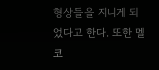형상들을 지니게 되었다고 한다. 또한 멜코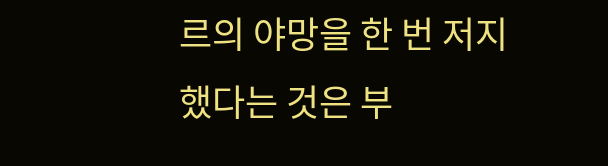르의 야망을 한 번 저지했다는 것은 부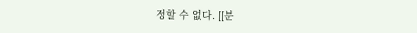정할 수 없다. [[분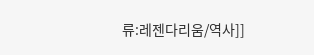류:레젠다리움/역사]]